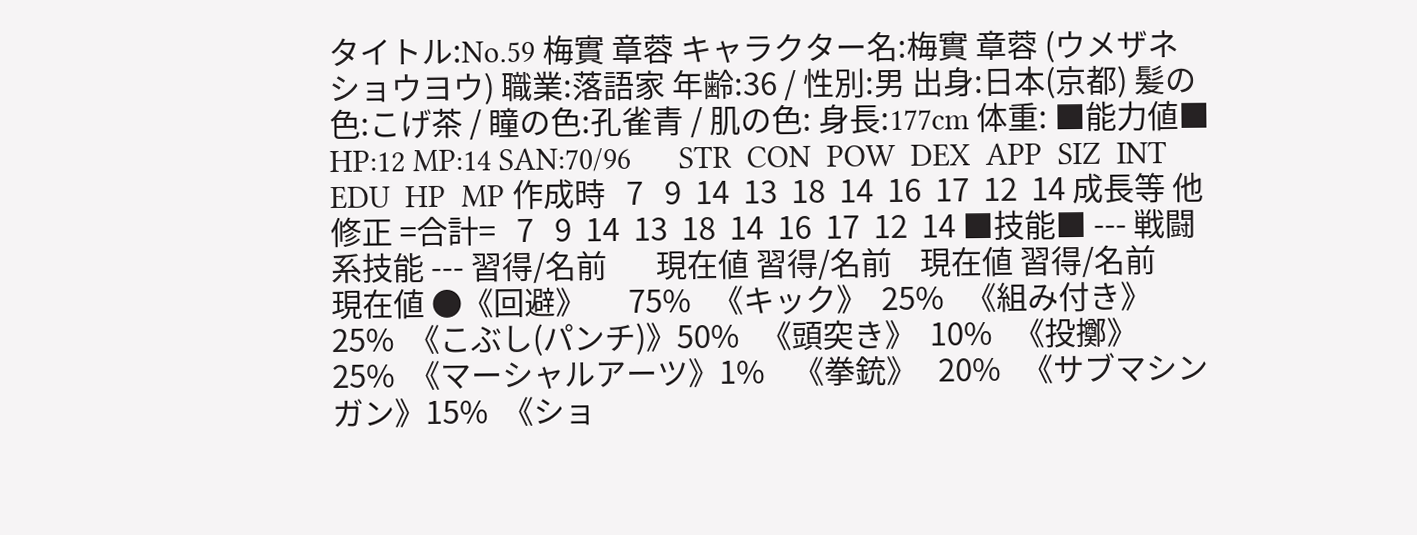タイトル:No.59 梅實 章蓉 キャラクター名:梅實 章蓉 (ウメザネ ショウヨウ) 職業:落語家 年齢:36 / 性別:男 出身:日本(京都) 髪の色:こげ茶 / 瞳の色:孔雀青 / 肌の色: 身長:177cm 体重: ■能力値■ HP:12 MP:14 SAN:70/96      STR  CON  POW  DEX  APP  SIZ  INT  EDU  HP  MP 作成時   7   9  14  13  18  14  16  17  12  14 成長等 他修正 =合計=   7   9  14  13  18  14  16  17  12  14 ■技能■ --- 戦闘系技能 --- 習得/名前       現在値 習得/名前    現在値 習得/名前      現在値 ●《回避》      75%   《キック》  25%   《組み付き》   25%  《こぶし(パンチ)》50%   《頭突き》  10%   《投擲》     25%  《マーシャルアーツ》1%    《拳銃》   20%   《サブマシンガン》15%  《ショ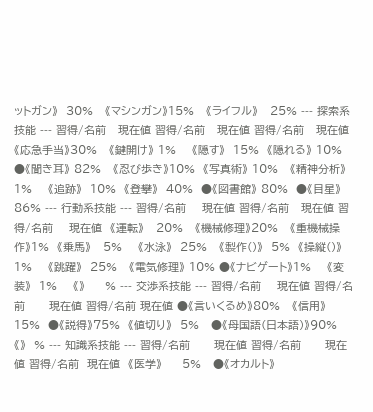ットガン》  30%   《マシンガン》15%   《ライフル》   25% --- 探索系技能 --- 習得/名前   現在値 習得/名前   現在値 習得/名前   現在値  《応急手当》30%   《鍵開け》 1%    《隠す》  15%  《隠れる》 10%  ●《聞き耳》 82%   《忍び歩き》10%  《写真術》 10%   《精神分析》1%    《追跡》  10%  《登攀》  40%  ●《図書館》 80%  ●《目星》  86% --- 行動系技能 --- 習得/名前    現在値 習得/名前   現在値 習得/名前    現在値  《運転》   20%   《機械修理》20%   《重機械操作》1%  《乗馬》   5%    《水泳》  25%   《製作()》  5%  《操縦()》  1%    《跳躍》  25%   《電気修理》 10% ●《ナビゲート》1%    《変装》  1%    《》     % --- 交渉系技能 --- 習得/名前    現在値 習得/名前      現在値 習得/名前 現在値 ●《言いくるめ》80%   《信用》     15%  ●《説得》75%  《値切り》  5%   ●《母国語(日本語)》90%   《》  % --- 知識系技能 --- 習得/名前      現在値 習得/名前      現在値 習得/名前  現在値  《医学》     5%   ●《オカルト》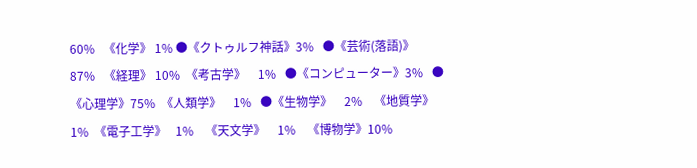60%   《化学》 1% ●《クトゥルフ神話》3%   ●《芸術(落語)》  87%   《経理》 10%  《考古学》    1%   ●《コンピューター》3%   ●《心理学》75%  《人類学》    1%   ●《生物学》    2%    《地質学》1%  《電子工学》   1%    《天文学》    1%    《博物学》10%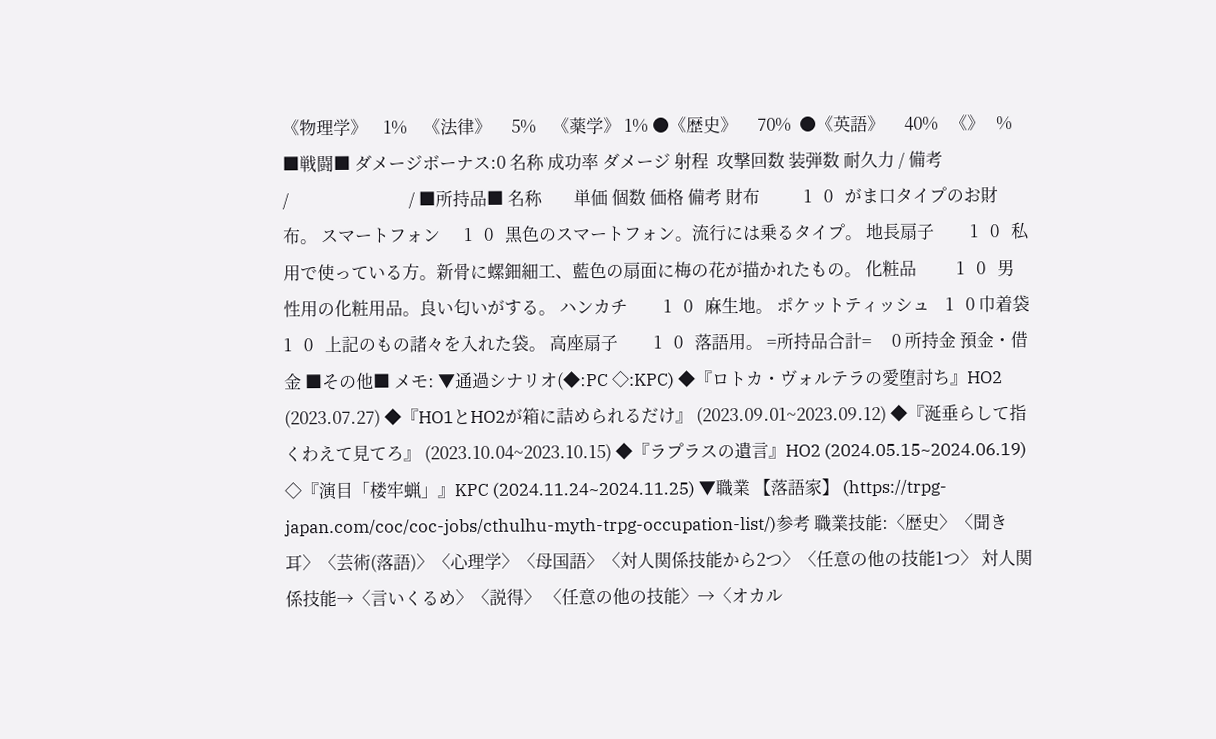《物理学》    1%    《法律》     5%    《薬学》 1% ●《歴史》     70%  ●《英語》     40%   《》   % ■戦闘■ ダメージボーナス:0 名称 成功率 ダメージ 射程  攻撃回数 装弾数 耐久力 / 備考                              /                              / ■所持品■ 名称        単価 個数 価格 備考 財布           1   0   がま口タイプのお財布。 スマートフォン      1   0   黒色のスマートフォン。流行には乗るタイプ。 地長扇子         1   0   私用で使っている方。新骨に螺鈿細工、藍色の扇面に梅の花が描かれたもの。 化粧品          1   0   男性用の化粧用品。良い匂いがする。 ハンカチ         1   0   麻生地。 ポケットティッシュ    1   0 巾着袋          1   0   上記のもの諸々を入れた袋。 高座扇子         1   0   落語用。 =所持品合計=     0 所持金 預金・借金 ■その他■ メモ: ▼通過シナリオ(◆:PC ◇:KPC) ◆『ロトカ・ヴォルテラの愛堕討ち』HO2 (2023.07.27) ◆『HO1とHO2が箱に詰められるだけ』 (2023.09.01~2023.09.12) ◆『涎垂らして指くわえて見てろ』 (2023.10.04~2023.10.15) ◆『ラプラスの遺言』HO2 (2024.05.15~2024.06.19) ◇『演目「楼牢蝋」』KPC (2024.11.24~2024.11.25) ▼職業 【落語家】 (https://trpg-japan.com/coc/coc-jobs/cthulhu-myth-trpg-occupation-list/)参考 職業技能:〈歴史〉〈聞き耳〉〈芸術(落語)〉〈心理学〉〈母国語〉〈対人関係技能から2つ〉〈任意の他の技能1つ〉 対人関係技能→〈言いくるめ〉〈説得〉 〈任意の他の技能〉→〈オカル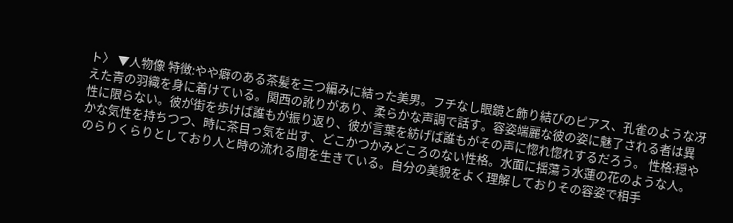ト〉 ▼人物像 特徴:やや癖のある茶髪を三つ編みに結った美男。フチなし眼鏡と飾り結びのピアス、孔雀のような冴えた青の羽織を身に着けている。関西の訛りがあり、柔らかな声調で話す。容姿端麗な彼の姿に魅了される者は異性に限らない。彼が街を歩けば誰もが振り返り、彼が言葉を紡げば誰もがその声に惚れ惚れするだろう。 性格:穏やかな気性を持ちつつ、時に茶目っ気を出す、どこかつかみどころのない性格。水面に揺蕩う水蓮の花のような人。のらりくらりとしており人と時の流れる間を生きている。自分の美貌をよく理解しておりその容姿で相手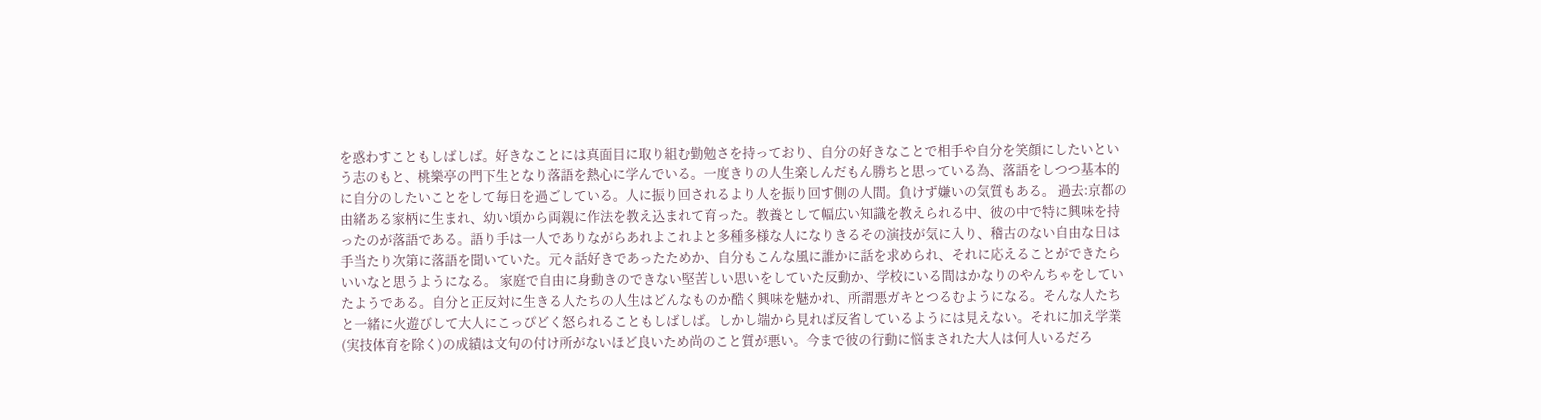を惑わすこともしばしば。好きなことには真面目に取り組む勤勉さを持っており、自分の好きなことで相手や自分を笑顔にしたいという志のもと、桃樂亭の門下生となり落語を熱心に学んでいる。一度きりの人生楽しんだもん勝ちと思っている為、落語をしつつ基本的に自分のしたいことをして毎日を過ごしている。人に振り回されるより人を振り回す側の人間。負けず嫌いの気質もある。 過去:京都の由緒ある家柄に生まれ、幼い頃から両親に作法を教え込まれて育った。教養として幅広い知識を教えられる中、彼の中で特に興味を持ったのが落語である。語り手は一人でありながらあれよこれよと多種多様な人になりきるその演技が気に入り、稽古のない自由な日は手当たり次第に落語を聞いていた。元々話好きであったためか、自分もこんな風に誰かに話を求められ、それに応えることができたらいいなと思うようになる。 家庭で自由に身動きのできない堅苦しい思いをしていた反動か、学校にいる間はかなりのやんちゃをしていたようである。自分と正反対に生きる人たちの人生はどんなものか酷く興味を魅かれ、所謂悪ガキとつるむようになる。そんな人たちと一緒に火遊びして大人にこっぴどく怒られることもしばしば。しかし端から見れば反省しているようには見えない。それに加え学業(実技体育を除く)の成績は文句の付け所がないほど良いため尚のこと質が悪い。今まで彼の行動に悩まされた大人は何人いるだろ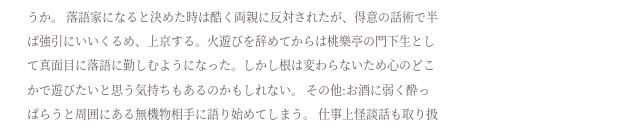うか。 落語家になると決めた時は酷く両親に反対されたが、得意の話術で半ば強引にいいくるめ、上京する。火遊びを辞めてからは桃樂亭の門下生として真面目に落語に勤しむようになった。しかし根は変わらないため心のどこかで遊びたいと思う気持ちもあるのかもしれない。 その他:お酒に弱く酔っぱらうと周囲にある無機物相手に語り始めてしまう。 仕事上怪談話も取り扱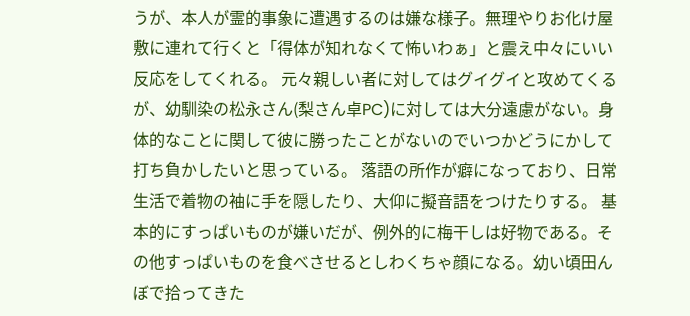うが、本人が霊的事象に遭遇するのは嫌な様子。無理やりお化け屋敷に連れて行くと「得体が知れなくて怖いわぁ」と震え中々にいい反応をしてくれる。 元々親しい者に対してはグイグイと攻めてくるが、幼馴染の松永さん(梨さん卓PC)に対しては大分遠慮がない。身体的なことに関して彼に勝ったことがないのでいつかどうにかして打ち負かしたいと思っている。 落語の所作が癖になっており、日常生活で着物の袖に手を隠したり、大仰に擬音語をつけたりする。 基本的にすっぱいものが嫌いだが、例外的に梅干しは好物である。その他すっぱいものを食べさせるとしわくちゃ顔になる。幼い頃田んぼで拾ってきた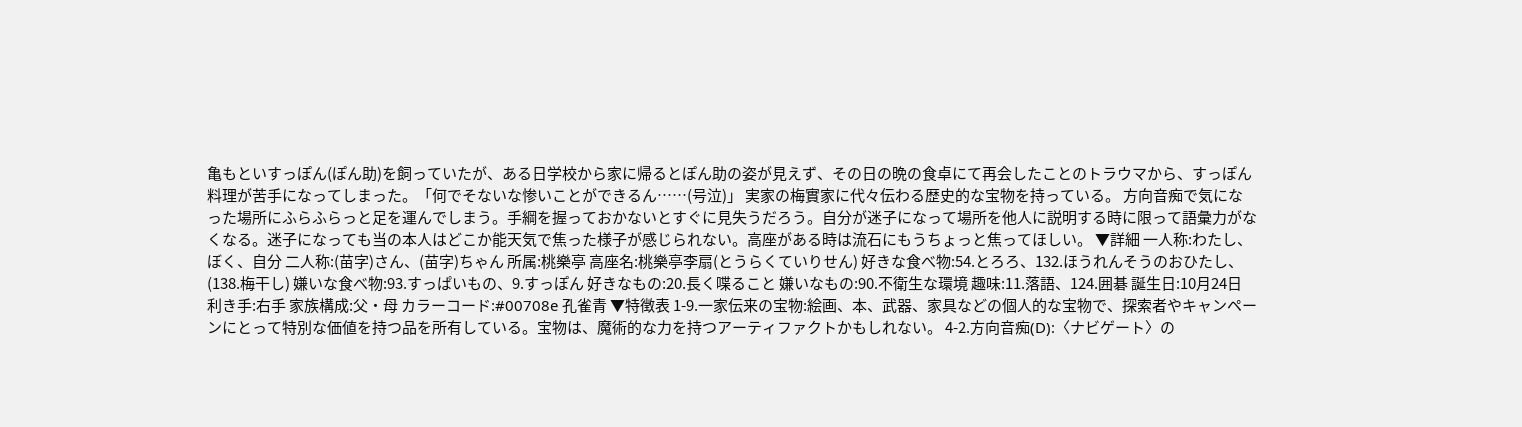亀もといすっぽん(ぽん助)を飼っていたが、ある日学校から家に帰るとぽん助の姿が見えず、その日の晩の食卓にて再会したことのトラウマから、すっぽん料理が苦手になってしまった。「何でそないな惨いことができるん……(号泣)」 実家の梅實家に代々伝わる歴史的な宝物を持っている。 方向音痴で気になった場所にふらふらっと足を運んでしまう。手綱を握っておかないとすぐに見失うだろう。自分が迷子になって場所を他人に説明する時に限って語彙力がなくなる。迷子になっても当の本人はどこか能天気で焦った様子が感じられない。高座がある時は流石にもうちょっと焦ってほしい。 ▼詳細 一人称:わたし、ぼく、自分 二人称:(苗字)さん、(苗字)ちゃん 所属:桃樂亭 高座名:桃樂亭李扇(とうらくていりせん) 好きな食べ物:54.とろろ、132.ほうれんそうのおひたし、(138.梅干し) 嫌いな食べ物:93.すっぱいもの、9.すっぽん 好きなもの:20.長く喋ること 嫌いなもの:90.不衛生な環境 趣味:11.落語、124.囲碁 誕生日:10月24日 利き手:右手 家族構成:父・母 カラーコード:#00708e 孔雀青 ▼特徴表 1-9.一家伝来の宝物:絵画、本、武器、家具などの個人的な宝物で、探索者やキャンペーンにとって特別な価値を持つ品を所有している。宝物は、魔術的な力を持つアーティファクトかもしれない。 4-2.方向音痴(D):〈ナビゲート〉の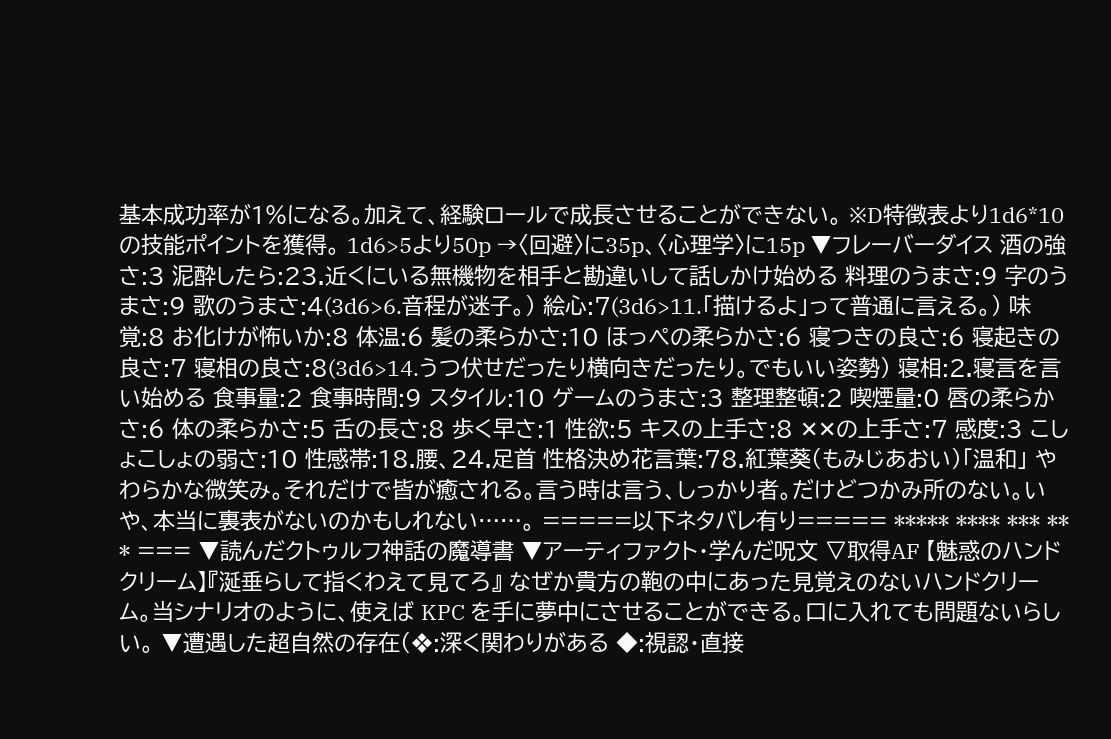基本成功率が1%になる。加えて、経験ロールで成長させることができない。 ※D特徴表より1d6*10の技能ポイントを獲得。 1d6>5より50p →〈回避〉に35p、〈心理学〉に15p ▼フレーバーダイス 酒の強さ:3 泥酔したら:23.近くにいる無機物を相手と勘違いして話しかけ始める 料理のうまさ:9 字のうまさ:9 歌のうまさ:4(3d6>6.音程が迷子。) 絵心:7(3d6>11.「描けるよ」って普通に言える。) 味覚:8 お化けが怖いか:8 体温:6 髪の柔らかさ:10 ほっぺの柔らかさ:6 寝つきの良さ:6 寝起きの良さ:7 寝相の良さ:8(3d6>14.うつ伏せだったり横向きだったり。でもいい姿勢) 寝相:2.寝言を言い始める 食事量:2 食事時間:9 スタイル:10 ゲームのうまさ:3 整理整頓:2 喫煙量:0 唇の柔らかさ:6 体の柔らかさ:5 舌の長さ:8 歩く早さ:1 性欲:5 キスの上手さ:8 ✕✕の上手さ:7 感度:3 こしょこしょの弱さ:10 性感帯:18.腰、24.足首 性格決め花言葉:78.紅葉葵(もみじあおい)「温和」 やわらかな微笑み。それだけで皆が癒される。言う時は言う、しっかり者。だけどつかみ所のない。いや、本当に裏表がないのかもしれない……。 =====以下ネタバレ有り===== ***** **** *** ** * === ▼読んだクトゥルフ神話の魔導書 ▼アーティファクト・学んだ呪文 ▽取得AF 【魅惑のハンドクリーム】『涎垂らして指くわえて見てろ』 なぜか貴方の鞄の中にあった見覚えのないハンドクリーム。当シナリオのように、使えば KPC を手に夢中にさせることができる。口に入れても問題ないらしい。 ▼遭遇した超自然の存在(❖:深く関わりがある ◆:視認・直接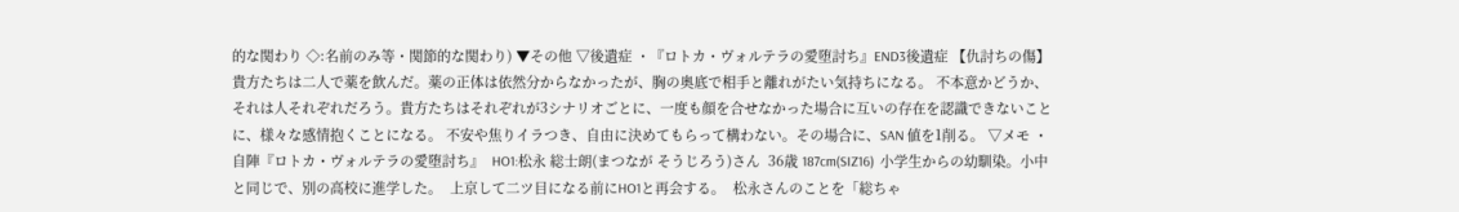的な関わり ◇:名前のみ等・関節的な関わり) ▼その他 ▽後遺症 ・『ロトカ・ヴォルテラの愛堕討ち』END3後遺症 【仇討ちの傷】 貴方たちは二人で薬を飲んだ。薬の正体は依然分からなかったが、胸の奥底で相手と離れがたい気持ちになる。 不本意かどうか、それは人それぞれだろう。貴方たちはそれぞれが3シナリオごとに、一度も顔を合せなかった場合に互いの存在を認識できないことに、様々な感情抱くことになる。 不安や焦りイラつき、自由に決めてもらって構わない。その場合に、SAN 値を1削る。 ▽メモ ・自陣『ロトカ・ヴォルテラの愛堕討ち』  HO1:松永 総士朗(まつなが そうじろう)さん  36歳 187cm(SIZ16)  小学生からの幼馴染。小中と同じで、別の高校に進学した。  上京して二ツ目になる前にHO1と再会する。  松永さんのことを「総ちゃ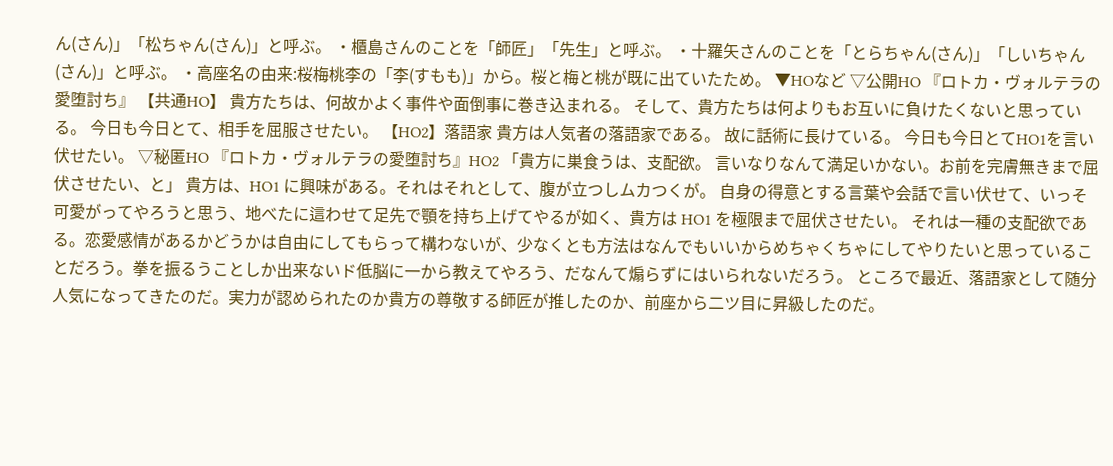ん(さん)」「松ちゃん(さん)」と呼ぶ。 ・櫃島さんのことを「師匠」「先生」と呼ぶ。 ・十羅矢さんのことを「とらちゃん(さん)」「しいちゃん(さん)」と呼ぶ。 ・高座名の由来:桜梅桃李の「李(すもも)」から。桜と梅と桃が既に出ていたため。 ▼HOなど ▽公開HO 『ロトカ・ヴォルテラの愛堕討ち』 【共通HO】 貴方たちは、何故かよく事件や面倒事に巻き込まれる。 そして、貴方たちは何よりもお互いに負けたくないと思っている。 今日も今日とて、相手を屈服させたい。 【HO2】落語家 貴方は人気者の落語家である。 故に話術に長けている。 今日も今日とてHO1を言い伏せたい。 ▽秘匿HO 『ロトカ・ヴォルテラの愛堕討ち』HO2 「貴方に巣食うは、支配欲。 言いなりなんて満足いかない。お前を完膚無きまで屈伏させたい、と」 貴方は、HO1 に興味がある。それはそれとして、腹が立つしムカつくが。 自身の得意とする言葉や会話で言い伏せて、いっそ可愛がってやろうと思う、地べたに這わせて足先で顎を持ち上げてやるが如く、貴方は HO1 を極限まで屈伏させたい。 それは一種の支配欲である。恋愛感情があるかどうかは自由にしてもらって構わないが、少なくとも方法はなんでもいいからめちゃくちゃにしてやりたいと思っていることだろう。拳を振るうことしか出来ないド低脳に一から教えてやろう、だなんて煽らずにはいられないだろう。 ところで最近、落語家として随分人気になってきたのだ。実力が認められたのか貴方の尊敬する師匠が推したのか、前座から二ツ目に昇級したのだ。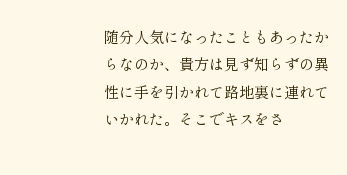随分人気になったこともあったからなのか、貴方は見ず知らずの異性に手を引かれて路地裏に連れていかれた。そこでキスをさ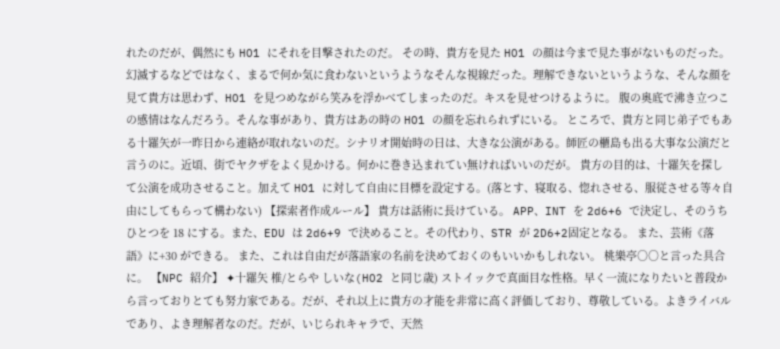れたのだが、偶然にも HO1 にそれを目撃されたのだ。 その時、貴方を見た HO1 の顔は今まで見た事がないものだった。 幻滅するなどではなく、まるで何か気に食わないというようなそんな視線だった。理解できないというような、そんな顔を見て貴方は思わず、HO1 を見つめながら笑みを浮かべてしまったのだ。キスを見せつけるように。 腹の奥底で沸き立つこの感情はなんだろう。そんな事があり、貴方はあの時の HO1 の顔を忘れられずにいる。 ところで、貴方と同じ弟子でもある十羅矢が一昨日から連絡が取れないのだ。シナリオ開始時の日は、大きな公演がある。師匠の櫃島も出る大事な公演だと言うのに。近頃、街でヤクザをよく見かける。何かに巻き込まれてい無ければいいのだが。 貴方の目的は、十羅矢を探して公演を成功させること。加えて HO1 に対して自由に目標を設定する。(落とす、寝取る、惚れさせる、服従させる等々自由にしてもらって構わない) 【探索者作成ルール】 貴方は話術に長けている。 APP、INT を 2d6+6 で決定し、そのうちひとつを 18 にする。また、EDU は 2d6+9 で決めること。その代わり、STR が 2D6+2固定となる。 また、芸術《落語》に+30 ができる。 また、これは自由だが落語家の名前を決めておくのもいいかもしれない。 桃樂亭○○と言った具合に。 【NPC 紹介】 ✦十羅矢 椎/とらや しいな(HO2 と同じ歳) ストイックで真面目な性格。早く一流になりたいと普段から言っておりとても努力家である。だが、それ以上に貴方の才能を非常に高く評価しており、尊敬している。よきライバルであり、よき理解者なのだ。だが、いじられキャラで、天然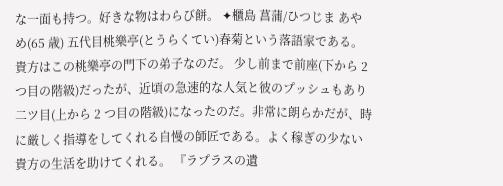な一面も持つ。好きな物はわらび餅。 ✦櫃島 菖蒲/ひつじま あやめ(65 歳) 五代目桃樂亭(とうらくてい)春菊という落語家である。貴方はこの桃樂亭の門下の弟子なのだ。 少し前まで前座(下から 2 つ目の階級)だったが、近頃の急速的な人気と彼のプッシュもあり二ツ目(上から 2 つ目の階級)になったのだ。非常に朗らかだが、時に厳しく指導をしてくれる自慢の師匠である。よく稼ぎの少ない貴方の生活を助けてくれる。 『ラプラスの遺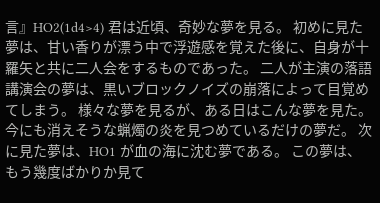言』HO2(1d4>4) 君は近頃、奇妙な夢を見る。 初めに見た夢は、甘い香りが漂う中で浮遊感を覚えた後に、自身が十羅矢と共に二人会をするものであった。 二人が主演の落語講演会の夢は、黒いブロックノイズの崩落によって目覚めてしまう。 様々な夢を見るが、ある日はこんな夢を見た。今にも消えそうな蝋燭の炎を見つめているだけの夢だ。 次に見た夢は、HO1 が血の海に沈む夢である。 この夢は、もう幾度ばかりか見て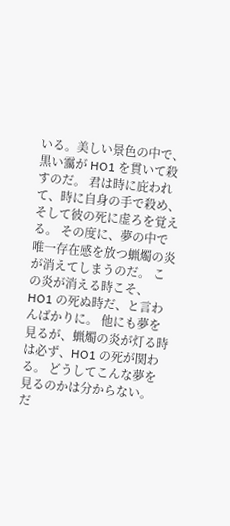いる。美しい景色の中で、黒い靄が HO1 を貫いて殺すのだ。 君は時に庇われて、時に自身の手で殺め、そして彼の死に虚ろを覚える。 その度に、夢の中で唯一存在感を放つ蝋燭の炎が消えてしまうのだ。 この炎が消える時こそ、HO1 の死ぬ時だ、と言わんばかりに。 他にも夢を見るが、蝋燭の炎が灯る時は必ず、HO1 の死が関わる。 どうしてこんな夢を見るのかは分からない。 だ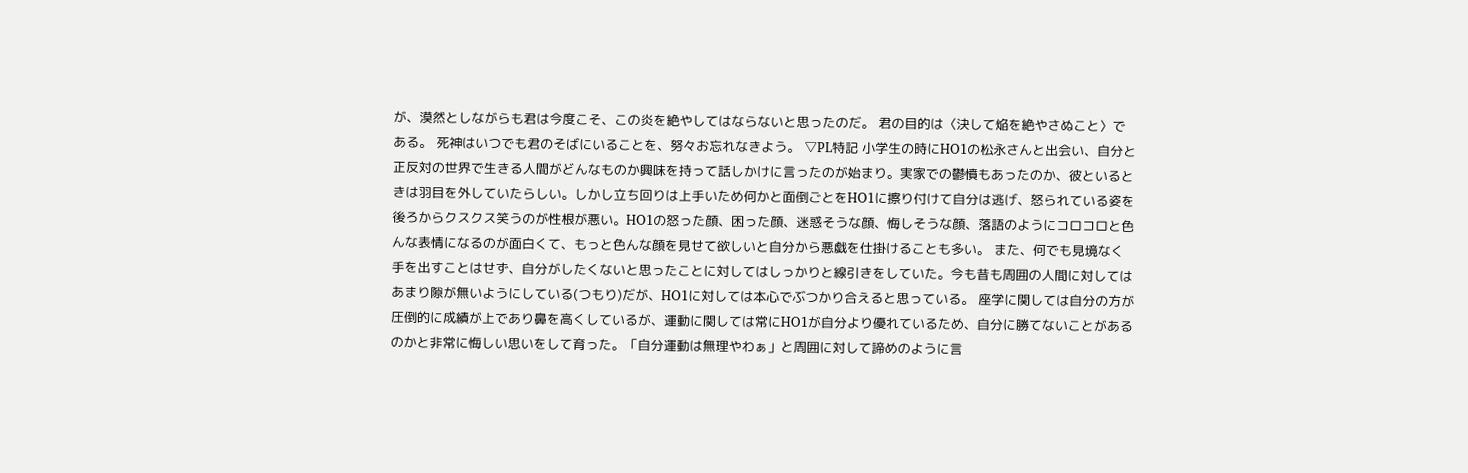が、漠然としながらも君は今度こそ、この炎を絶やしてはならないと思ったのだ。 君の目的は〈決して焔を絶やさぬこと〉である。 死神はいつでも君のそばにいることを、努々お忘れなきよう。 ▽PL特記 小学生の時にHO1の松永さんと出会い、自分と正反対の世界で生きる人間がどんなものか興味を持って話しかけに言ったのが始まり。実家での鬱憤もあったのか、彼といるときは羽目を外していたらしい。しかし立ち回りは上手いため何かと面倒ごとをHO1に擦り付けて自分は逃げ、怒られている姿を後ろからクスクス笑うのが性根が悪い。HO1の怒った顔、困った顔、迷惑そうな顔、悔しそうな顔、落語のようにコロコロと色んな表情になるのが面白くて、もっと色んな顔を見せて欲しいと自分から悪戯を仕掛けることも多い。 また、何でも見境なく手を出すことはせず、自分がしたくないと思ったことに対してはしっかりと線引きをしていた。今も昔も周囲の人間に対してはあまり隙が無いようにしている(つもり)だが、HO1に対しては本心でぶつかり合えると思っている。 座学に関しては自分の方が圧倒的に成績が上であり鼻を高くしているが、運動に関しては常にHO1が自分より優れているため、自分に勝てないことがあるのかと非常に悔しい思いをして育った。「自分運動は無理やわぁ」と周囲に対して諦めのように言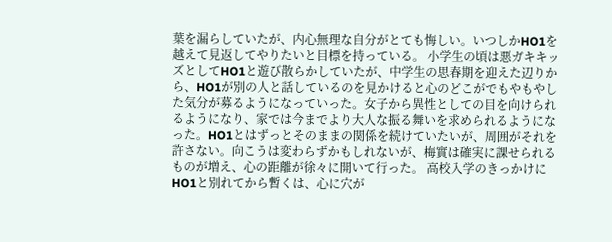葉を漏らしていたが、内心無理な自分がとても悔しい。いつしかHO1を越えて見返してやりたいと目標を持っている。 小学生の頃は悪ガキキッズとしてHO1と遊び散らかしていたが、中学生の思春期を迎えた辺りから、HO1が別の人と話しているのを見かけると心のどこがでもやもやした気分が募るようになっていった。女子から異性としての目を向けられるようになり、家では今までより大人な振る舞いを求められるようになった。HO1とはずっとそのままの関係を続けていたいが、周囲がそれを許さない。向こうは変わらずかもしれないが、梅實は確実に課せられるものが増え、心の距離が徐々に開いて行った。 高校入学のきっかけにHO1と別れてから暫くは、心に穴が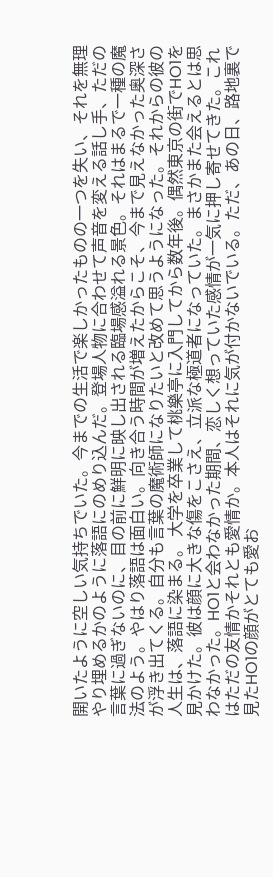開いたように空しい気持ちでいた。今までの生活で楽しかったものの一つを失い、それを無理やり埋めるかのように落語にのめり込んだ。登場人物に合わせて声音を変える話し手、ただの言葉に過ぎないのに、目の前に鮮明に映し出される臨場感溢れる景色。それはまるで一種の魔法のよう。やはり落語は面白い。向き合う時間が増えたからこそ、今まで見えなかった奥深さが浮き出てくる。自分も言葉の魔術師になりたいと改めて思うようになった。それからの彼の人生は、落語に染まる。 大学を卒業して桃樂亭に入門してから数年後。偶然東京の街でHO1を見かけた。彼は顔に大きな傷をこさえ、立派な極道者になっていた。まさかまた会えるとは思わなかった。HO1と会わなかった期間、恋しく想っていた感情が一気に押し寄せてきた。これはただの友情かそれとも愛情か。本人はそれに気が付かないでいる。ただ、あの日、路地裏で見たHO1の顔がとても愛お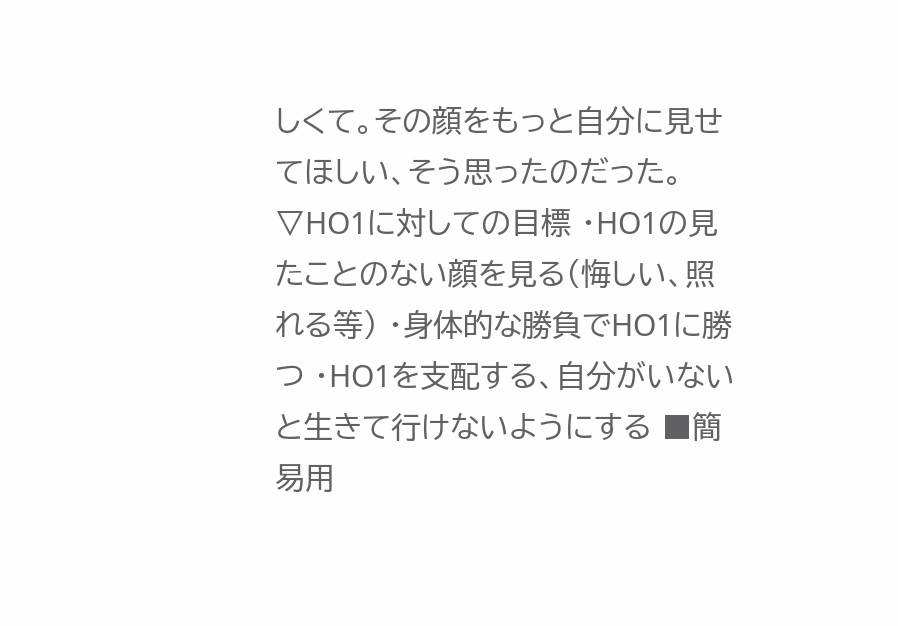しくて。その顔をもっと自分に見せてほしい、そう思ったのだった。 ▽HO1に対しての目標 ・HO1の見たことのない顔を見る(悔しい、照れる等) ・身体的な勝負でHO1に勝つ ・HO1を支配する、自分がいないと生きて行けないようにする ■簡易用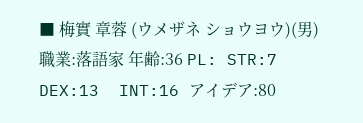■ 梅實 章蓉 (ウメザネ ショウヨウ)(男) 職業:落語家 年齢:36 PL: STR:7  DEX:13  INT:16 アイデア:80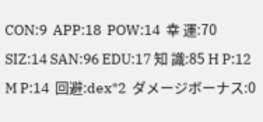CON:9  APP:18  POW:14  幸 運:70 SIZ:14 SAN:96 EDU:17 知 識:85 H P:12  M P:14  回避:dex*2  ダメージボーナス:0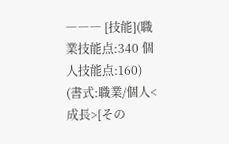――― [技能](職業技能点:340 個人技能点:160) (書式:職業/個人<成長>[その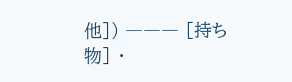他]) ――― [持ち物] ・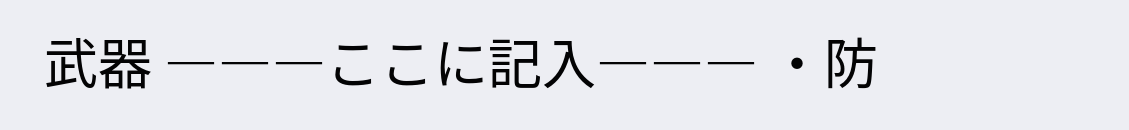武器 ―――ここに記入――― ・防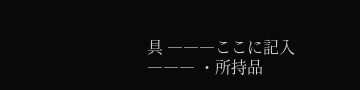具 ―――ここに記入――― ・所持品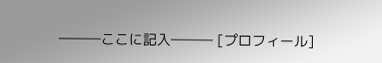―――ここに記入――― [プロフィール]